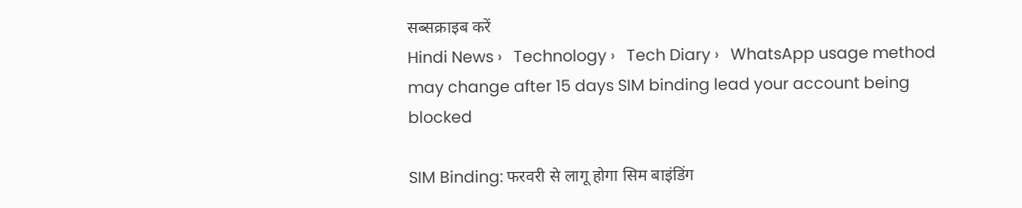सब्सक्राइब करें
Hindi News ›   Technology ›   Tech Diary ›   WhatsApp usage method may change after 15 days SIM binding lead your account being blocked

SIM Binding: फरवरी से लागू होगा सिम बाइंडिंग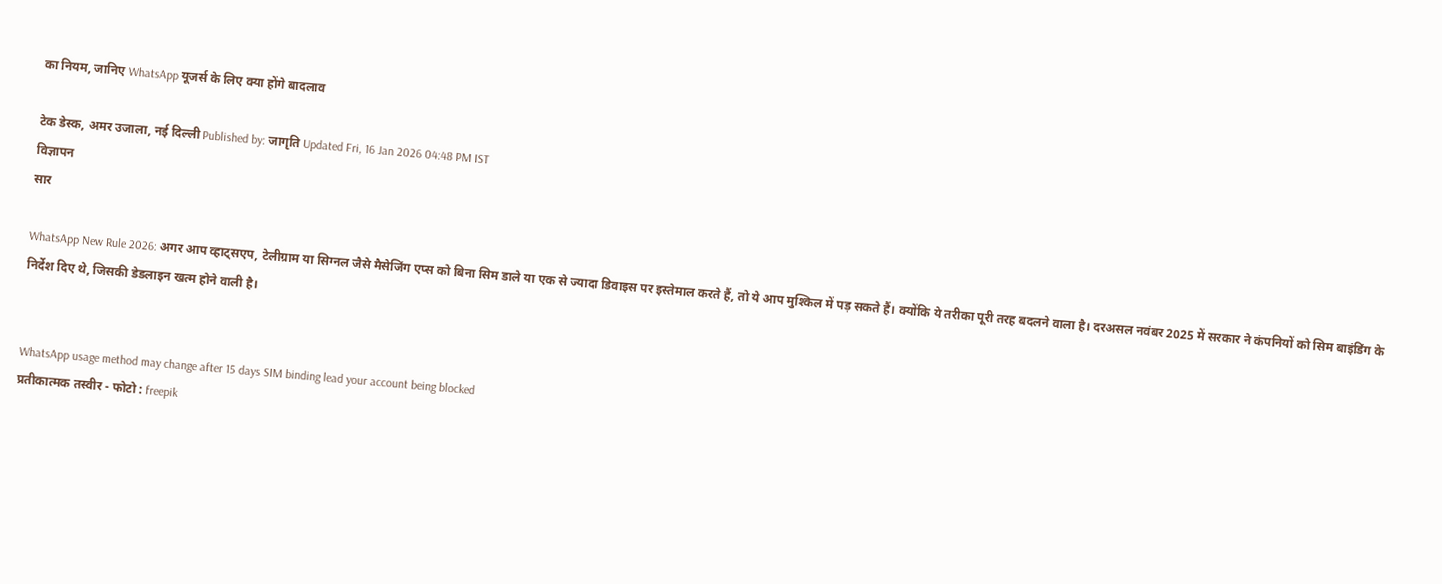का नियम, जानिए WhatsApp यूजर्स के लिए क्या होंगे बादलाव

टेक डेस्क, अमर उजाला, नई दिल्ली Published by: जागृति Updated Fri, 16 Jan 2026 04:48 PM IST
विज्ञापन
सार

WhatsApp New Rule 2026: अगर आप व्हाट्सएप, टेलीग्राम या सिग्नल जैसे मैसेजिंग एप्स को बिना सिम डाले या एक से ज्यादा डिवाइस पर इस्तेमाल करते हैं, तो ये आप मुश्किल में पड़ सकते हैं। क्योंकि ये तरीका पूरी तरह बदलने वाला है। दरअसल नवंबर 2025 में सरकार ने कंपनियों को सिम बाइंडिंग के निर्देश दिए थे, जिसकी डेडलाइन खत्म होने वाली है।


WhatsApp usage method may change after 15 days SIM binding lead your account being blocked
प्रतीकात्मक तस्वीर - फोटो : freepik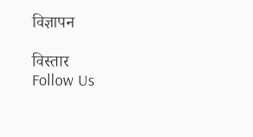विज्ञापन

विस्तार
Follow Us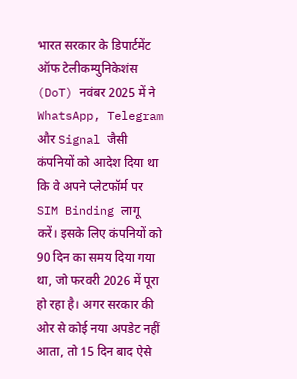भारत सरकार के डिपार्टमेंट ऑफ टेलीकम्युनिकेशंस (DoT) नवंबर 2025 में ने WhatsApp, Telegram और Signal जैसी कंपनियों को आदेश दिया था कि वे अपने प्लेटफॉर्म पर SIM Binding लागू करें। इसके लिए कंपनियों को 90 दिन का समय दिया गया था, जो फरवरी 2026 में पूरा हो रहा है। अगर सरकार की ओर से कोई नया अपडेट नहीं आता, तो 15 दिन बाद ऐसे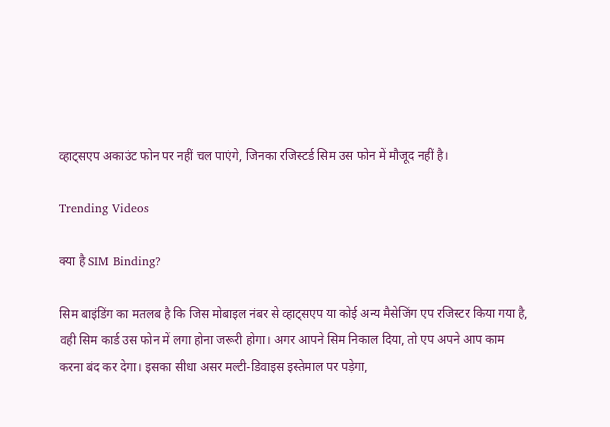व्हाट्सएप अकाउंट फोन पर नहीं चल पाएंगे, जिनका रजिस्टर्ड सिम उस फोन में मौजूद नहीं है।

Trending Videos

क्या है SIM Binding?

सिम बाइंडिंग का मतलब है कि जिस मोबाइल नंबर से व्हाट्सएप या कोई अन्य मैसेजिंग एप रजिस्टर किया गया है, वही सिम कार्ड उस फोन में लगा होना जरूरी होगा। अगर आपने सिम निकाल दिया, तो एप अपने आप काम करना बंद कर देगा। इसका सीधा असर मल्टी-डिवाइस इस्तेमाल पर पड़ेगा,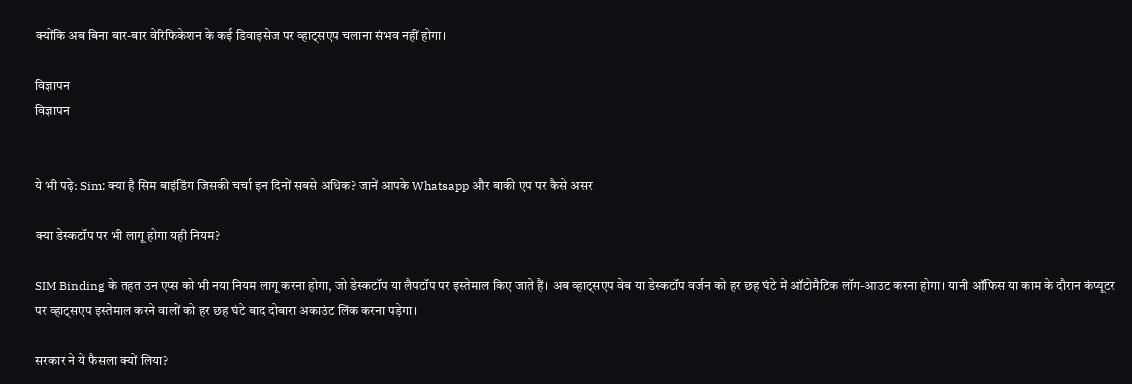क्योंकि अब बिना बार-बार वेरिफिकेशन के कई डिवाइसेज पर व्हाट्सएप चलाना संभव नहीं होगा।

विज्ञापन
विज्ञापन


ये भी पढ़े: Sim: क्या है सिम बाइंडिंग जिसकी चर्चा इन दिनों सबसे अधिक? जानें आपके Whatsapp और बाकी एप पर कैसे असर

क्या डेस्कटॉप पर भी लागू होगा यही नियम?

SIM Binding के तहत उन एप्स को भी नया नियम लागू करना होगा, जो डेस्कटॉप या लैपटॉप पर इस्तेमाल किए जाते हैं। अब व्हाट्सएप वेब या डेस्कटॉप वर्जन को हर छह घंटे में ऑटोमैटिक लॉग-आउट करना होगा। यानी ऑफिस या काम के दौरान कंप्यूटर पर व्हाट्सएप इस्तेमाल करने वालों को हर छह घंटे बाद दोबारा अकाउंट लिंक करना पड़ेगा।

सरकार ने ये फैसला क्यों लिया?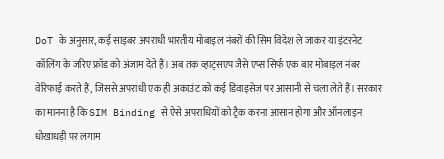DoT के अनुसार, कई साइबर अपराधी भारतीय मोबाइल नंबरों की सिम विदेश ले जाकर या इंटरनेट कॉलिंग के जरिए फ्रॉड को अंजाम देते हैं। अब तक व्हाट्सएप जैसे एप्स सिर्फ एक बार मोबाइल नंबर वेरिफाई करते हैं, जिससे अपराधी एक ही अकाउंट को कई डिवाइसेज पर आसानी से चला लेते हैं। सरकार का मानना है कि SIM Binding से ऐसे अपराधियों को ट्रैक करना आसान होगा और ऑनलाइन धोखाधड़ी पर लगाम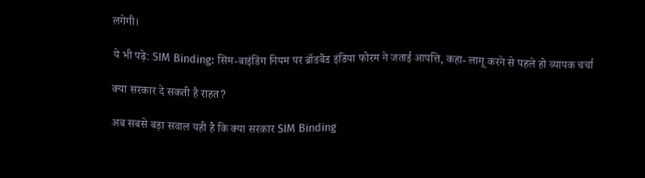लगेगी।

ये भी पढ़े: SIM Binding: सिम-बाइंडिंग नियम पर ब्रॉडबैंड इंडिया फोरम ने जताई आपत्ति, कहा- लागू करने से पहले हो व्यापक चर्चा

क्या सरकार दे सकती है राहत?

अब सबसे बड़ा सवाल यही है कि क्या सरकार SIM Binding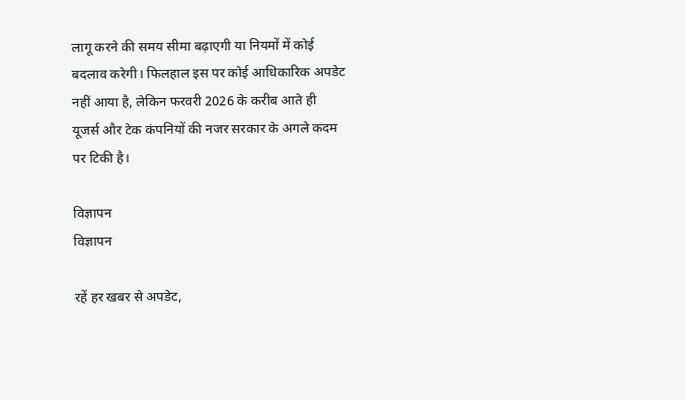लागू करने की समय सीमा बढ़ाएगी या नियमों में कोई बदलाव करेगी। फिलहाल इस पर कोई आधिकारिक अपडेट नहीं आया है, लेकिन फरवरी 2026 के करीब आते ही यूजर्स और टेक कंपनियों की नजर सरकार के अगले कदम पर टिकी है।

विज्ञापन
विज्ञापन

रहें हर खबर से अपडेट,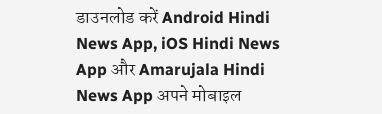डाउनलोड करें Android Hindi News App, iOS Hindi News App और Amarujala Hindi News App अपने मोबाइल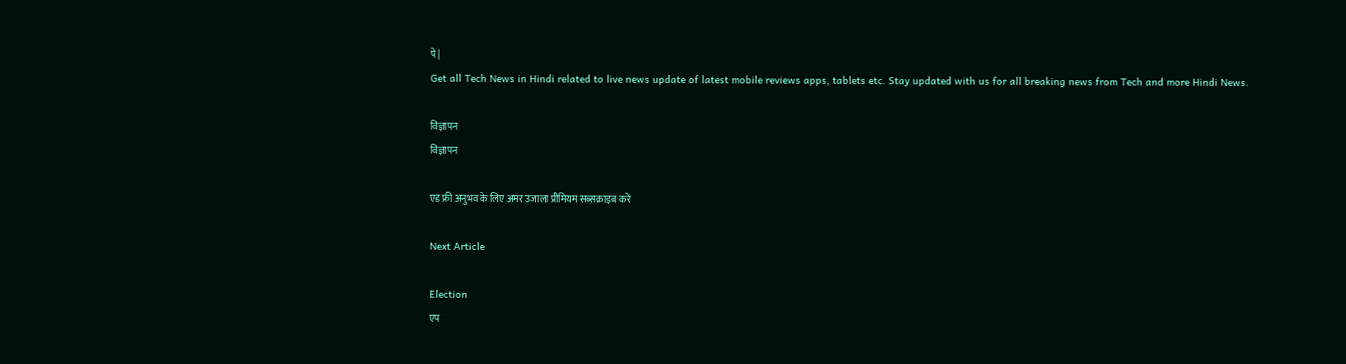पे|
Get all Tech News in Hindi related to live news update of latest mobile reviews apps, tablets etc. Stay updated with us for all breaking news from Tech and more Hindi News.

विज्ञापन
विज्ञापन

एड फ्री अनुभव के लिए अमर उजाला प्रीमियम सब्सक्राइब करें

Next Article

Election
एप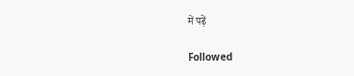में पढ़ें

Followed